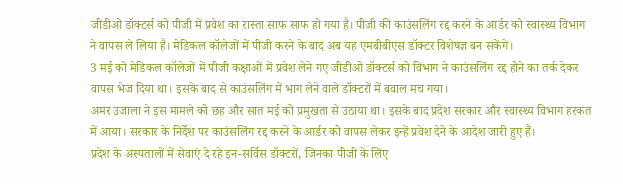जीडीओ डॉक्टर्स को पीजी में प्रवेश का रास्ता साफ साफ हो गया है। पीजी की काउंसलिंग रद्द करने के आर्डर को स्वास्थ्य विभाग ने वापस ले लिया है। मेडिकल कॉलेजों में पीजी करने के बाद अब यह एमबीबीएस डॉक्टर विशेषज्ञ बन सकेंगे।
3 मई को मेडिकल कॉलेजों में पीजी कक्षाओं में प्रवेश लेने गए जीडीओ डॉक्टर्स को विभाग ने काउंसलिंग रद्द होने का तर्क देकर वापस भेज दिया था। इसके बाद से काउंसलिंग में भाग लेने वाले डॉक्टरों में बवाल मच गया।
अमर उजाला ने इस मामले को छह और सात मई को प्रमुखता से उठाया था। इसके बाद प्रदेश सरकार और स्वास्थ्य विभाग हरकत में आया। सरकार के निर्देश पर काउंसलिंग रद्द करने के आर्डर को वापस लेकर इन्हें प्रवेश देने के आदेश जारी हुए हैं।
प्रदेश के अस्पतालों में सेवाएं दे रहे इन-सर्विस डॉक्टरों, जिनका पीजी के लिए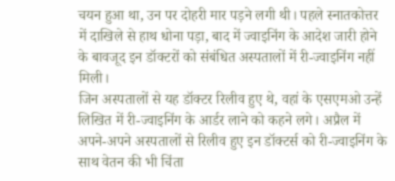चयन हुआ था, उन पर दोहरी मार पड़ने लगी थी। पहले स्नातकोत्तर में दाखिले से हाथ धोना पड़ा, बाद में ज्वाइनिंग के आदेश जारी होने के बावजूद इन डॉक्टरों को संबंधित अस्पतालों में री-ज्वाइनिंग नहीं मिली।
जिन अस्पतालों से यह डॉक्टर रिलीव हुए थे, वहां के एसएमओ उन्हें लिखित में री-ज्वाइनिंग के आर्डर लाने को कहने लगे। अप्रैल में अपने-अपने अस्पतालों से रिलीव हुए इन डॉक्टर्स को री-ज्वाइनिंग के साथ वेतन की भी चिंता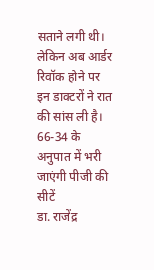सताने लगी थी। लेकिन अब आर्डर रिवॉक होने पर इन डाक्टरों ने रात की सांस ली है।
66-34 के अनुपात में भरी जाएंगी पीजी की सीटें
डा. राजेंद्र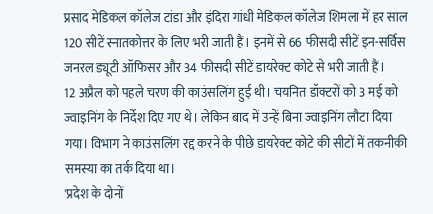प्रसाद मेडिकल कॉलेज टांडा और इंदिरा गांधी मेडिकल कॉलेज शिमला में हर साल 120 सीटें स्नातकोत्तर के लिए भरी जाती हैं। इनमें से 66 फीसदी सीटें इन-सर्विस जनरल ड्यूटी ऑफिसर और 34 फीसदी सीटें डायरेक्ट कोटे से भरी जाती हैं।
12 अप्रैल को पहले चरण की काउंसलिंग हुई थी। चयनित डॉक्टरों को 3 मई को ज्वाइनिंग के निर्देश दिए गए थे। लेकिन बाद में उन्हें बिना ज्वाइनिंग लौटा दिया गया। विभाग ने काउंसलिंग रद्द करने के पीछे डायरेक्ट कोटे की सीटों में तकनीकी समस्या का तर्क दिया था।
'प्रदेश के दोनों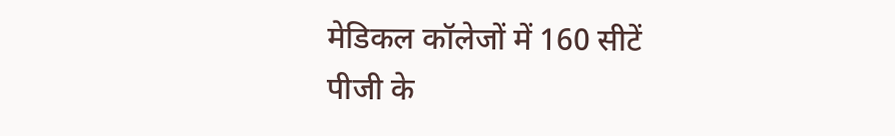मेडिकल कॉलेजों में 160 सीटें पीजी के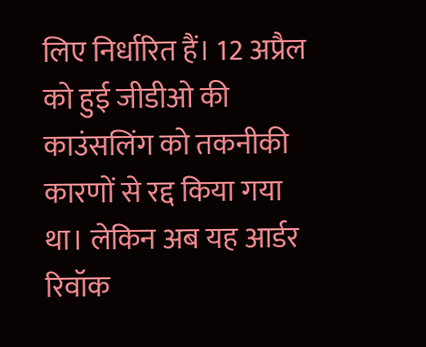लिए निर्धारित हैं। 12 अप्रैल को हुई जीडीओ की काउंसलिंग को तकनीकी कारणों से रद्द किया गया था। लेकिन अब यह आर्डर रिवॉक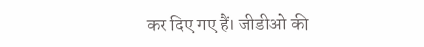कर दिए गए हैं। जीडीओ की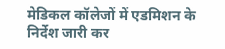मेडिकल कॉलेजों में एडमिशन के निर्देश जारी कर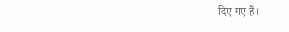दिए गए हैं।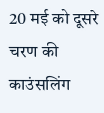20 मई को दूसरे चरण की काउंसलिंग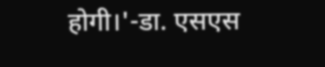होगी।'-डा. एसएस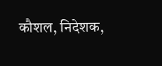कौशल, निदेशक,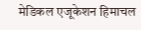मेडिकल एजूकेशन हिमाचल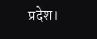प्रदेश।